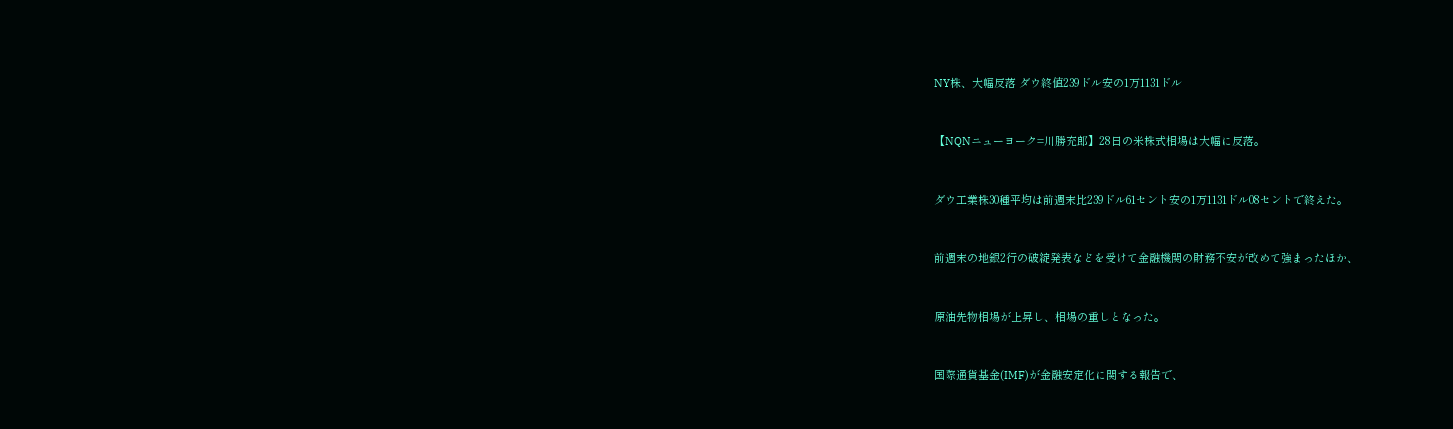NY株、大幅反落 ダウ終値239ドル安の1万1131ドル


【NQNニューヨーク=川勝充郎】28日の米株式相場は大幅に反落。


ダウ工業株30種平均は前週末比239ドル61セント安の1万1131ドル08セントで終えた。


前週末の地銀2行の破綻発表などを受けて金融機関の財務不安が改めて強まったほか、


原油先物相場が上昇し、相場の重しとなった。


国際通貨基金(IMF)が金融安定化に関する報告で、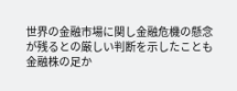世界の金融市場に関し金融危機の懸念が残るとの厳しい判断を示したことも金融株の足か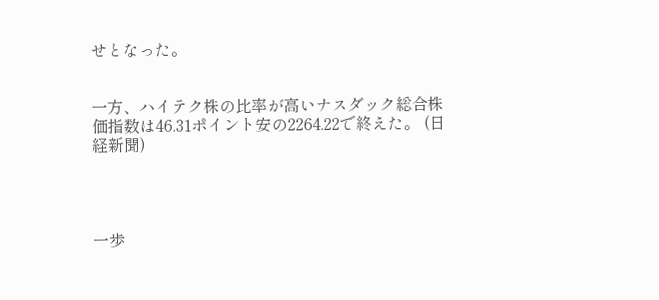せとなった。


一方、ハイテク株の比率が高いナスダック総合株価指数は46.31ポイント安の2264.22で終えた。 (日経新聞)




一歩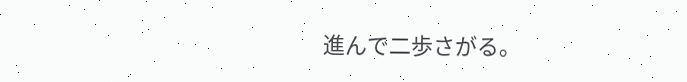進んで二歩さがる。